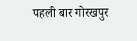पहली बार गोरखपुर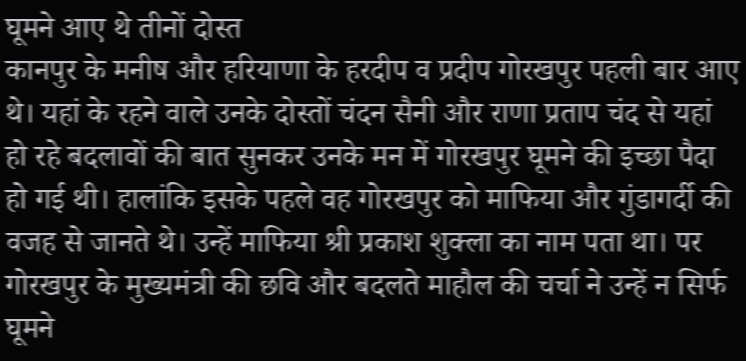घूमने आए थे तीनों दोस्त
कानपुर के मनीष और हरियाणा के हरदीप व प्रदीप गोरखपुर पहली बार आए थे। यहां के रहने वाले उनके दोस्तों चंदन सैनी और राणा प्रताप चंद से यहां हो रहे बदलावों की बात सुनकर उनके मन में गोरखपुर घूमने की इच्छा पैदा हो गई थी। हालांकि इसके पहले वह गोरखपुर को माफिया और गुंडागर्दी की वजह से जानते थे। उन्हें माफिया श्री प्रकाश शुक्ला का नाम पता था। पर गोरखपुर के मुख्यमंत्री की छवि और बदलते माहौल की चर्चा ने उन्हें न सिर्फ घूमने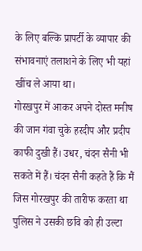के लिए बल्कि प्रापर्टी के व्यापार की संभावनाएं तलाशने के लिए भी यहां खींच ले आया था।
गोरखपुर में आकर अपने दोस्त मनीष की जान गंवा चुके हरदीप और प्रदीप काफी दुखी हैं। उधर, चंदन सैनी भी सकते में हैं। चंदन सैनी कहते हैं कि मैं जिस गोरखपुर की तारीफ करता था पुलिस ने उसकी छवि को ही उल्टा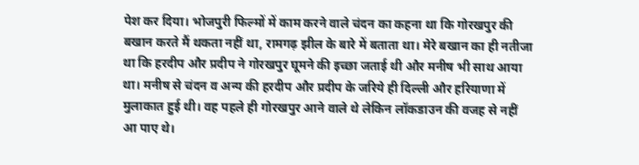पेश कर दिया। भोजपुरी फिल्मों में काम करने वाले चंदन का कहना था कि गोरखपुर की बखान करते मैं थकता नहीं था, रामगढ़ झील के बारे में बताता था। मेरे बखान का ही नतीजा था कि हरदीप और प्रदीप ने गोरखपुर घूमने की इच्छा जताई थी और मनीष भी साथ आया था। मनीष से चंदन व अन्य की हरदीप और प्रदीप के जरिये ही दिल्ली और हरियाणा में मुलाकात हुई थी। वह पहले ही गोरखपुर आने वाले थे लेकिन लॉकडाउन की वजह से नहीं आ पाए थे।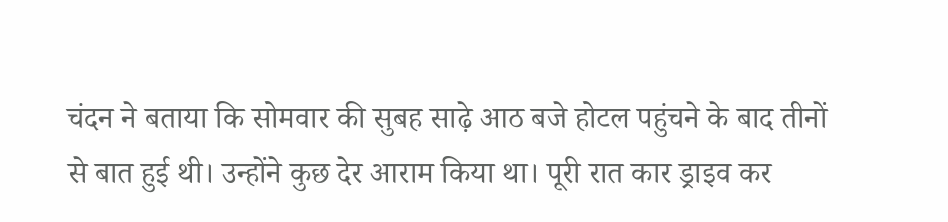चंदन ने बताया कि सोमवार की सुबह साढ़े आठ बजे होटल पहुंचने के बाद तीनों से बात हुई थी। उन्होंने कुछ देर आराम किया था। पूरी रात कार ड्राइव कर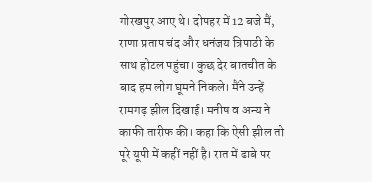गोरखपुर आए थे। दोपहर में 12 बजे मैं, राणा प्रताप चंद और धनंजय त्रिपाठी के साथ होटल पहुंचा। कुछ देर बातचीत के बाद हम लोग घूमने निकले। मैंने उन्हें रामगढ़ झील दिखाई। मनीष व अन्य ने काफी तारीफ की। कहा कि ऐसी झील तो पूरे यूपी में कहीं नहीं है। रात में ढाबे पर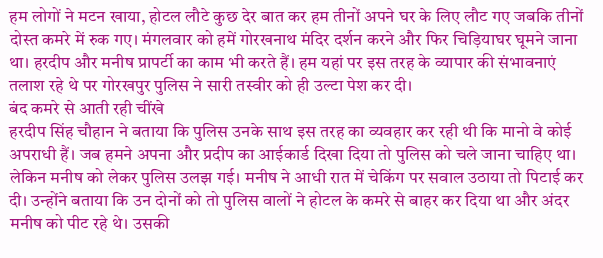हम लोगों ने मटन खाया, होटल लौटे कुछ देर बात कर हम तीनों अपने घर के लिए लौट गए जबकि तीनों दोस्त कमरे में रुक गए। मंगलवार को हमें गोरखनाथ मंदिर दर्शन करने और फिर चिड़ियाघर घूमने जाना था। हरदीप और मनीष प्रापर्टी का काम भी करते हैं। हम यहां पर इस तरह के व्यापार की संभावनाएं तलाश रहे थे पर गोरखपुर पुलिस ने सारी तस्वीर को ही उल्टा पेश कर दी।
बंद कमरे से आती रही चींखे
हरदीप सिंह चौहान ने बताया कि पुलिस उनके साथ इस तरह का व्यवहार कर रही थी कि मानो वे कोई अपराधी हैं। जब हमने अपना और प्रदीप का आईकार्ड दिखा दिया तो पुलिस को चले जाना चाहिए था। लेकिन मनीष को लेकर पुलिस उलझ गई। मनीष ने आधी रात में चेकिंग पर सवाल उठाया तो पिटाई कर दी। उन्होंने बताया कि उन दोनों को तो पुलिस वालों ने होटल के कमरे से बाहर कर दिया था और अंदर मनीष को पीट रहे थे। उसकी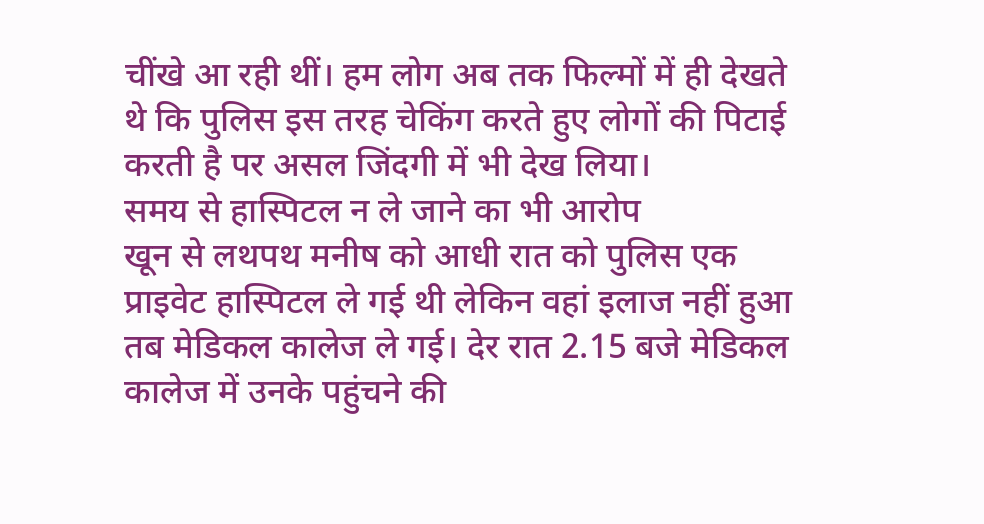चींखे आ रही थीं। हम लोग अब तक फिल्मों में ही देखते थे कि पुलिस इस तरह चेकिंग करते हुए लोगों की पिटाई करती है पर असल जिंदगी में भी देख लिया।
समय से हास्पिटल न ले जाने का भी आरोप
खून से लथपथ मनीष को आधी रात को पुलिस एक प्राइवेट हास्पिटल ले गई थी लेकिन वहां इलाज नहीं हुआ तब मेडिकल कालेज ले गई। देर रात 2.15 बजे मेडिकल कालेज में उनके पहुंचने की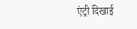एंट्री दिखाई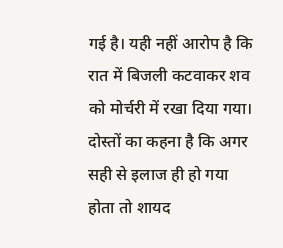गई है। यही नहीं आरोप है कि रात में बिजली कटवाकर शव को मोर्चरी में रखा दिया गया। दोस्तों का कहना है कि अगर सही से इलाज ही हो गया होता तो शायद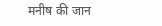मनीष की जान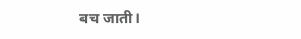बच जाती।